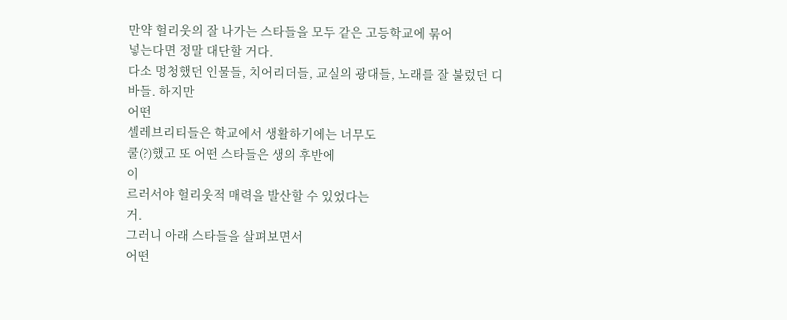만약 헐리웃의 잘 나가는 스타들을 모두 같은 고등학교에 묶어
넣는다면 정말 대단할 거다.
다소 멍청했던 인물들, 치어리더들, 교실의 광대들, 노래를 잘 불렀던 디바들. 하지만
어떤
셀레브리티들은 학교에서 생활하기에는 너무도
쿨(?)했고 또 어떤 스타들은 생의 후반에
이
르러서야 헐리웃적 매력을 발산할 수 있었다는
거.
그러니 아래 스타들을 살펴보면서
어떤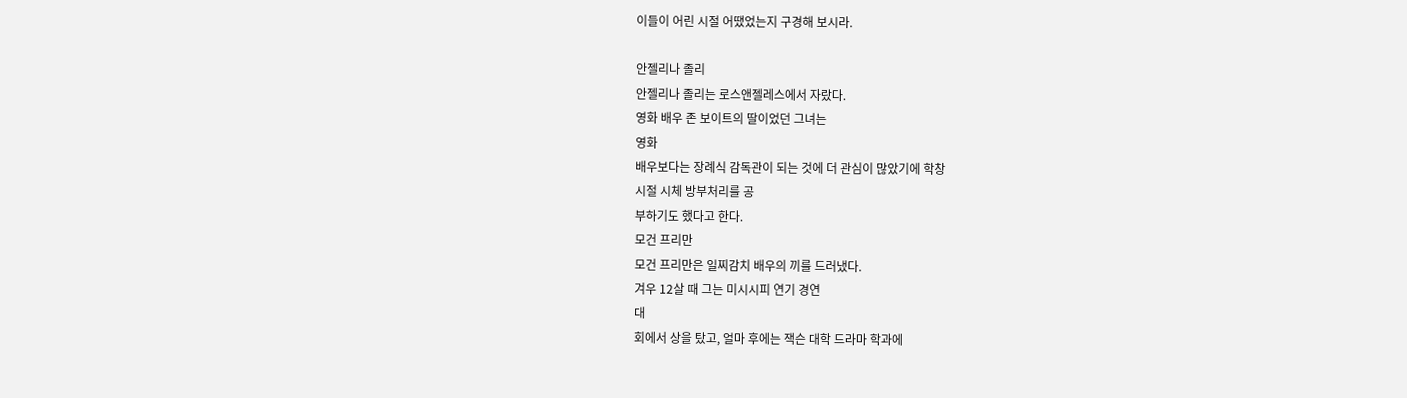이들이 어린 시절 어땠었는지 구경해 보시라.

안젤리나 졸리
안젤리나 졸리는 로스앤젤레스에서 자랐다.
영화 배우 존 보이트의 딸이었던 그녀는
영화
배우보다는 장례식 감독관이 되는 것에 더 관심이 많았기에 학창
시절 시체 방부처리를 공
부하기도 했다고 한다.
모건 프리만
모건 프리만은 일찌감치 배우의 끼를 드러냈다.
겨우 12살 때 그는 미시시피 연기 경연
대
회에서 상을 탔고, 얼마 후에는 잭슨 대학 드라마 학과에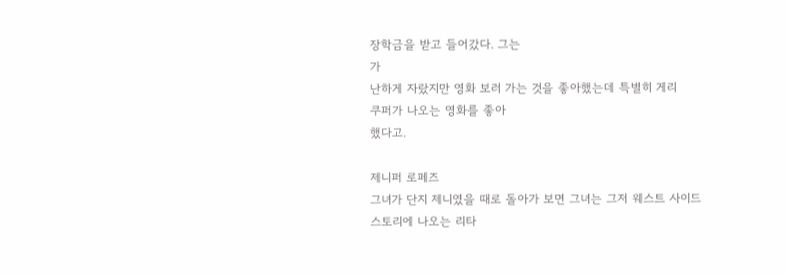장학금을 받고 들어갔다. 그는
가
난하게 자랐지만 영화 보러 가는 것을 좋아했는데 특별히 게리
쿠퍼가 나오는 영화를 좋아
했다고.

제니퍼 로페즈
그녀가 단지 제니였을 때로 돌아가 보면 그녀는 그저 웨스트 사이드
스토리에 나오는 리타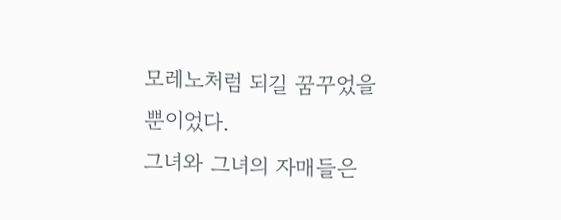모레노처럼 되길 꿈꾸었을 뿐이었다.
그녀와 그녀의 자매들은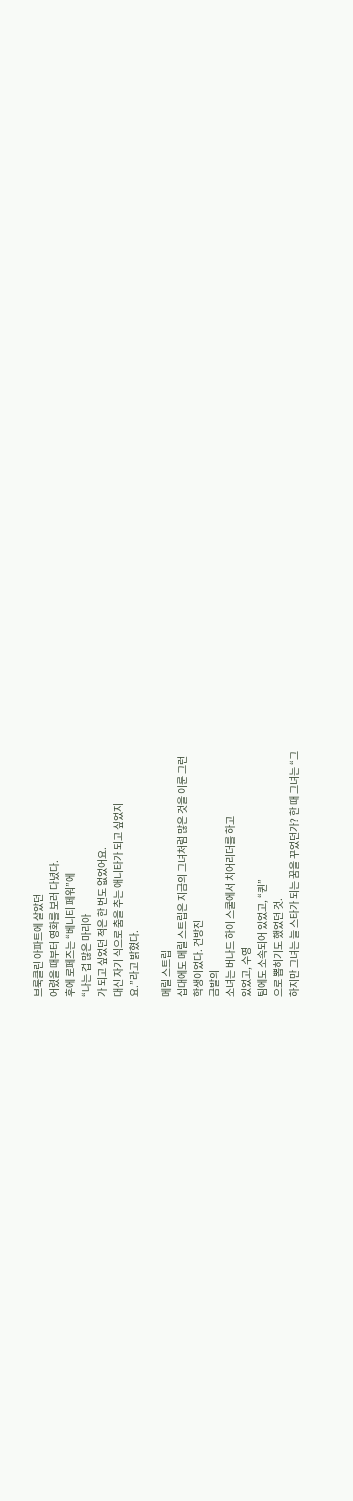브룩클린 아파트에 살았던
어렸을 때부터 영화를 보러 다녔다.
후에 로페즈는 “베니티 페워”에
“나는 겁 많은 마리아
가 되고 싶었던 적은 한 번도 없었어요.
대신 자기 식으로 춤을 추는 애니타가 되고 싶었지
요.”라고 밝혔다.

메릴 스트립
십대에도 메릴 스트립은 지금의 그녀처럼 많은 것을 이룬 그런
학생이었다. 건방진
금발의
소녀는 버나드 하이 스쿨에서 치어리더를 하고
있었고, 수영
팀에도 소속되어 있었고, “퀸”
으로 뽑히기도 했었던 것.
하지만 그녀는 늘 스타가 되는 꿈을 꾸었던가? 한 때 그녀는 “그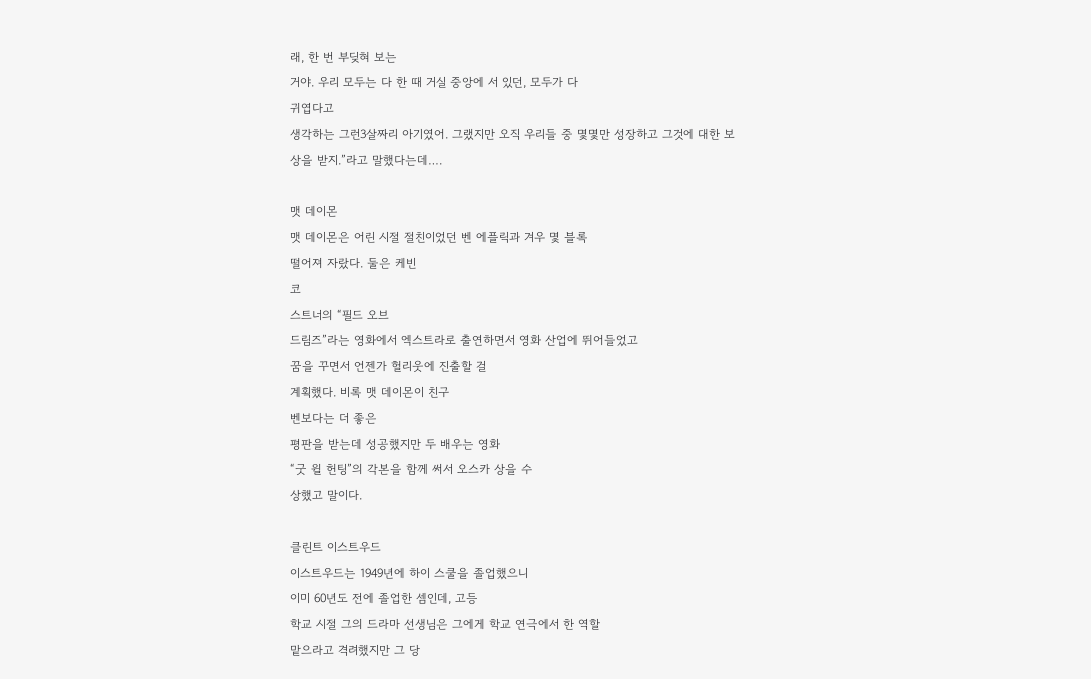래, 한 번 부딪혀 보는
거야. 우리 모두는 다 한 때 거실 중앙에 서 있던, 모두가 다
귀엽다고
생각하는 그런3살짜리 아기였어. 그랬지만 오직 우리들 중 몇몇만 성장하고 그것에 대한 보
상을 받지.”라고 말했다는데….

맷 데이몬
맷 데이몬은 어린 시절 절친이었던 벤 에플릭과 겨우 몇 블록
떨어져 자랐다. 둘은 케빈
코
스트너의 “필드 오브
드림즈”라는 영화에서 엑스트라로 출연하면서 영화 산업에 뛰어들었고
꿈을 꾸면서 언젠가 헐리웃에 진출할 걸
계획했다. 비록 맷 데이몬이 친구
벤보다는 더 좋은
평판을 받는데 성공했지만 두 배우는 영화
“굿 윌 헌팅”의 각본을 함께 써서 오스카 상을 수
상했고 말이다.

클린트 이스트우드
이스트우드는 1949년에 하이 스쿨을 졸업했으니
이미 60년도 전에 졸업한 셈인데, 고등
학교 시절 그의 드라마 선생님은 그에게 학교 연극에서 한 역할
맡으라고 격려했지만 그 당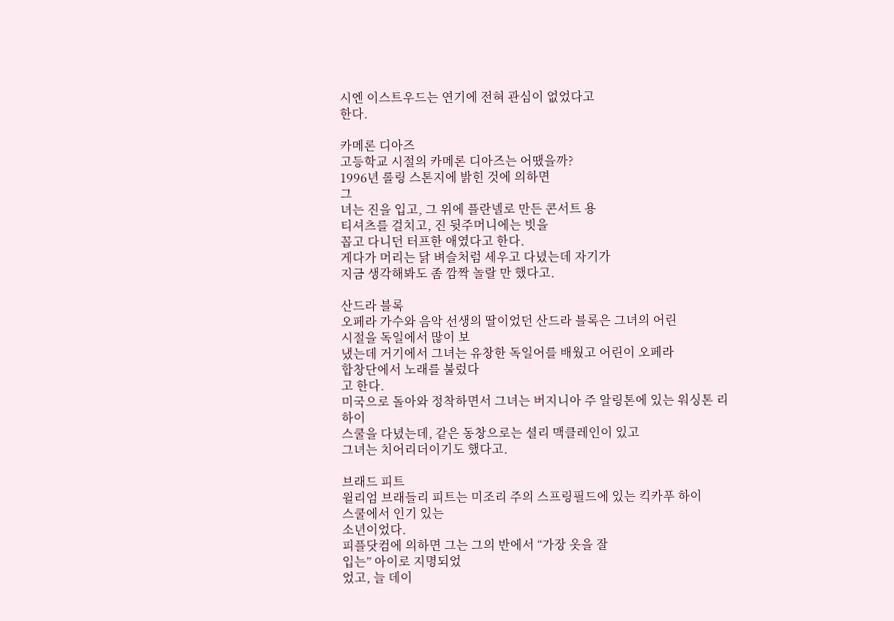시엔 이스트우드는 연기에 전혀 관심이 없었다고
한다.

카메론 디아즈
고등학교 시절의 카메론 디아즈는 어땠을까?
1996년 롤링 스톤지에 밝힌 것에 의하면
그
녀는 진을 입고, 그 위에 플란넬로 만든 콘서트 용
티셔츠를 걸치고, 진 뒷주머니에는 빗을
꼽고 다니던 터프한 애였다고 한다.
게다가 머리는 닭 벼슬처럼 세우고 다녔는데 자기가
지금 생각해봐도 좀 깜짝 놀랄 만 했다고.

산드라 블록
오페라 가수와 음악 선생의 딸이었던 산드라 블록은 그녀의 어린
시절을 독일에서 많이 보
냈는데 거기에서 그녀는 유창한 독일어를 배웠고 어린이 오페라
합창단에서 노래를 불렀다
고 한다.
미국으로 돌아와 정착하면서 그녀는 버지니아 주 알링톤에 있는 워싱톤 리
하이
스쿨을 다녔는데, 같은 동창으로는 셜리 맥클레인이 있고
그녀는 치어리더이기도 했다고.

브래드 피트
윌리엄 브래들리 피트는 미조리 주의 스프링필드에 있는 킥카푸 하이
스쿨에서 인기 있는
소년이었다.
피플닷컴에 의하면 그는 그의 반에서 “가장 옷을 잘
입는” 아이로 지명되었
었고, 늘 데이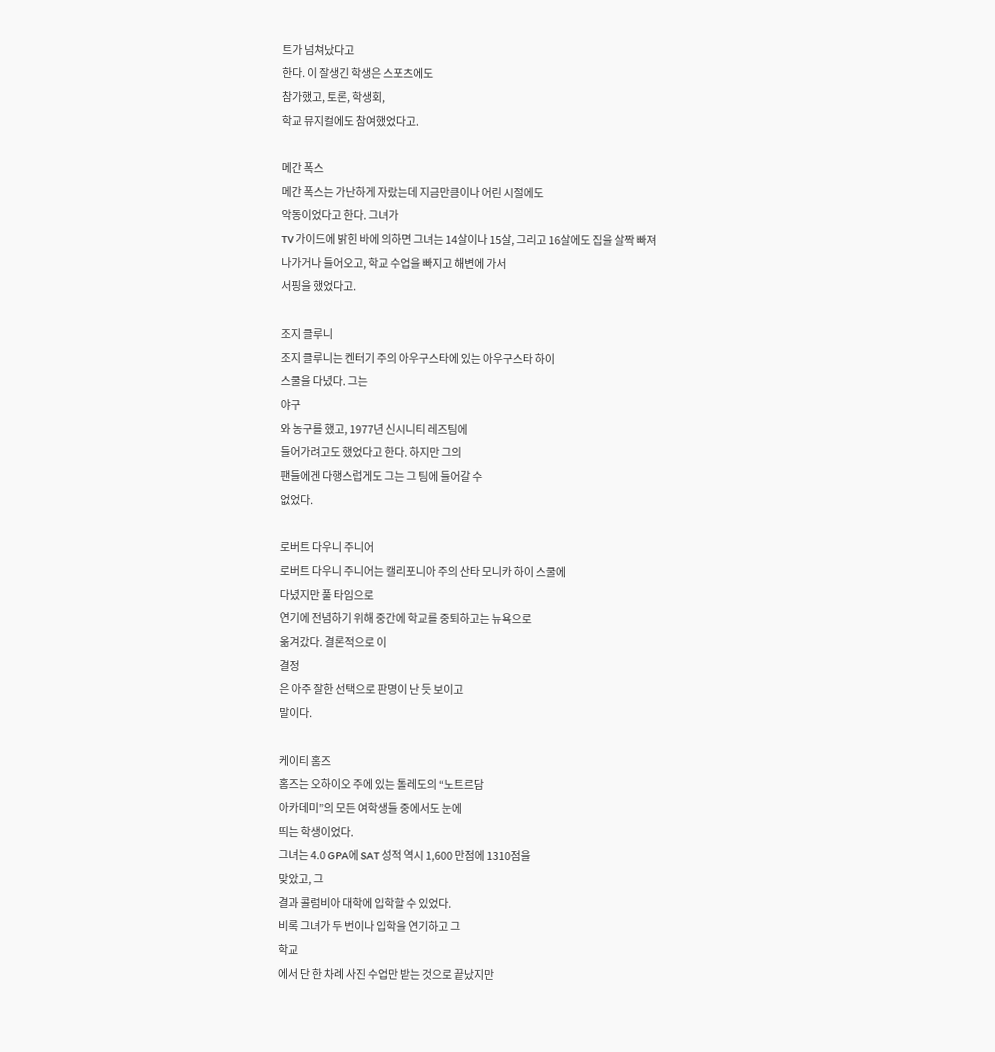트가 넘쳐났다고
한다. 이 잘생긴 학생은 스포츠에도
참가했고, 토론, 학생회,
학교 뮤지컬에도 참여했었다고.

메간 폭스
메간 폭스는 가난하게 자랐는데 지금만큼이나 어린 시절에도
악동이었다고 한다. 그녀가
TV 가이드에 밝힌 바에 의하면 그녀는 14살이나 15살, 그리고 16살에도 집을 살짝 빠져
나가거나 들어오고, 학교 수업을 빠지고 해변에 가서
서핑을 했었다고.

조지 클루니
조지 클루니는 켄터기 주의 아우구스타에 있는 아우구스타 하이
스쿨을 다녔다. 그는
야구
와 농구를 했고, 1977년 신시니티 레즈팀에
들어가려고도 했었다고 한다. 하지만 그의
팬들에겐 다행스럽게도 그는 그 팀에 들어갈 수
없었다.

로버트 다우니 주니어
로버트 다우니 주니어는 캘리포니아 주의 산타 모니카 하이 스쿨에
다녔지만 풀 타임으로
연기에 전념하기 위해 중간에 학교를 중퇴하고는 뉴욕으로
옮겨갔다. 결론적으로 이
결정
은 아주 잘한 선택으로 판명이 난 듯 보이고
말이다.

케이티 홈즈
홈즈는 오하이오 주에 있는 톨레도의 “노트르담
아카데미”의 모든 여학생들 중에서도 눈에
띄는 학생이었다.
그녀는 4.0 GPA에 SAT 성적 역시 1,600 만점에 1310점을
맞았고, 그
결과 콜럼비아 대학에 입학할 수 있었다.
비록 그녀가 두 번이나 입학을 연기하고 그
학교
에서 단 한 차례 사진 수업만 받는 것으로 끝났지만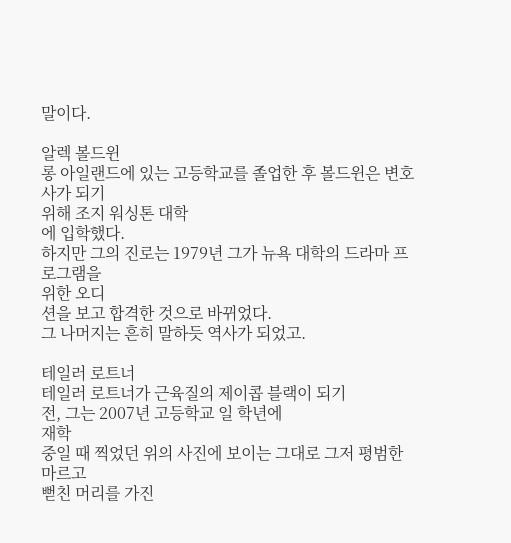말이다.

알렉 볼드윈
롱 아일랜드에 있는 고등학교를 졸업한 후 볼드윈은 변호사가 되기
위해 조지 워싱톤 대학
에 입학했다.
하지만 그의 진로는 1979년 그가 뉴욕 대학의 드라마 프로그램을
위한 오디
션을 보고 합격한 것으로 바뀌었다.
그 나머지는 흔히 말하듯 역사가 되었고.

테일러 로트너
테일러 로트너가 근육질의 제이콥 블랙이 되기
전, 그는 2007년 고등학교 일 학년에
재학
중일 때 찍었던 위의 사진에 보이는 그대로 그저 평범한 마르고
뻗친 머리를 가진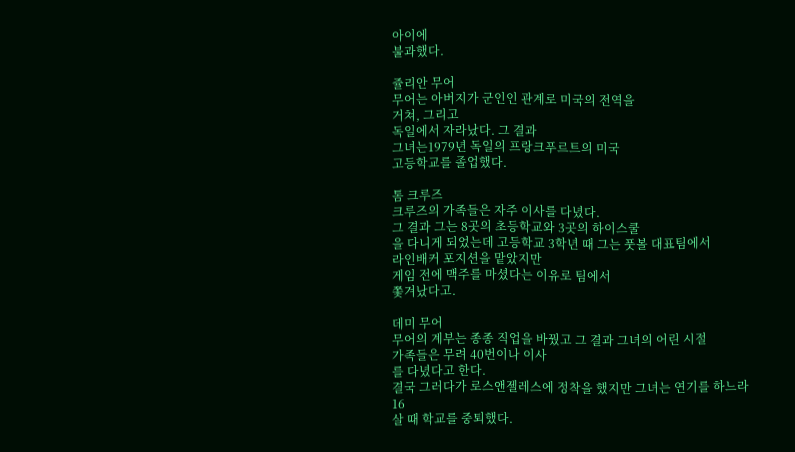아이에
불과했다.

쥴리안 무어
무어는 아버지가 군인인 관계로 미국의 전역을
거쳐, 그리고
독일에서 자라났다. 그 결과
그녀는1979년 독일의 프랑크푸르트의 미국
고등학교를 졸업했다.

톰 크루즈
크루즈의 가족들은 자주 이사를 다녔다.
그 결과 그는 8곳의 초등학교와 3곳의 하이스쿨
을 다니게 되었는데 고등학교 3학년 때 그는 풋볼 대표팀에서
라인배커 포지션을 맡았지만
게임 전에 맥주를 마셨다는 이유로 팀에서
쫓겨났다고.

데미 무어
무어의 계부는 종종 직업을 바꿨고 그 결과 그녀의 어린 시절
가족들은 무려 40번이나 이사
를 다녔다고 한다.
결국 그러다가 로스앤젤레스에 정착을 했지만 그녀는 연기를 하느라
16
살 때 학교를 중퇴했다.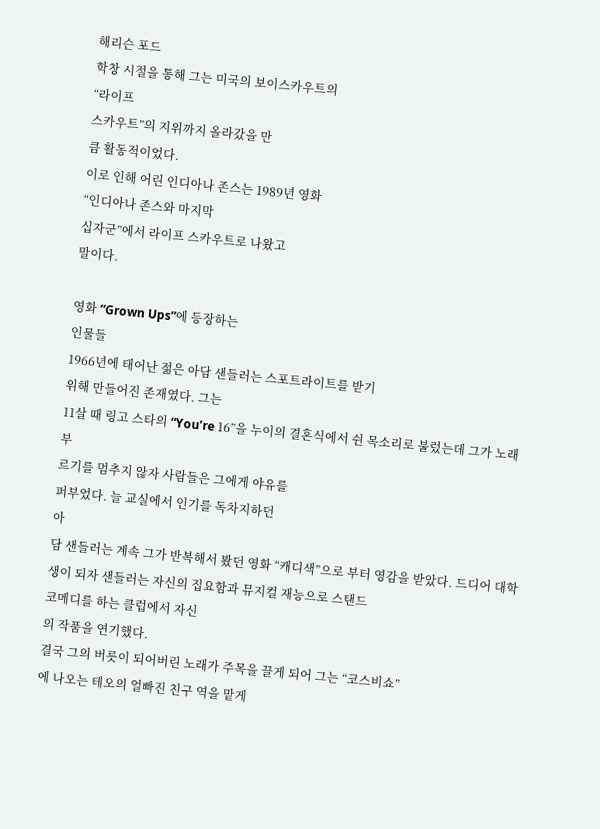해리슨 포드
학창 시절을 통해 그는 미국의 보이스카우트의
“라이프
스카우트”의 지위까지 올라갔을 만
큼 활동적이었다.
이로 인해 어린 인디아나 존스는 1989년 영화
“인디아나 존스와 마지막
십자군”에서 라이프 스카우트로 나왔고
말이다.

영화 “Grown Ups”에 등장하는
인물들
1966년에 태어난 젊은 아담 샌들러는 스포트라이트를 받기
위해 만들어진 존재였다. 그는
11살 때 링고 스타의 “You’re 16”을 누이의 결혼식에서 쉰 목소리로 불렀는데 그가 노래
부
르기를 멈추지 않자 사람들은 그에게 야유를
퍼부었다. 늘 교실에서 인기를 독차지하던
아
담 샌들러는 계속 그가 반복해서 봤던 영화 “캐디색”으로 부터 영감을 받았다. 드디어 대학
생이 되자 샌들러는 자신의 집요함과 뮤지컬 재능으로 스탠드
코메디를 하는 클럽에서 자신
의 작품을 연기했다.
결국 그의 버릇이 되어버린 노래가 주목을 끌게 되어 그는 “코스비쇼”
에 나오는 테오의 얼빠진 친구 역을 맡게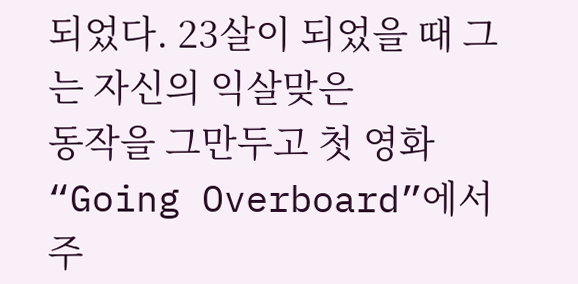되었다. 23살이 되었을 때 그는 자신의 익살맞은
동작을 그만두고 첫 영화 “Going Overboard”에서
주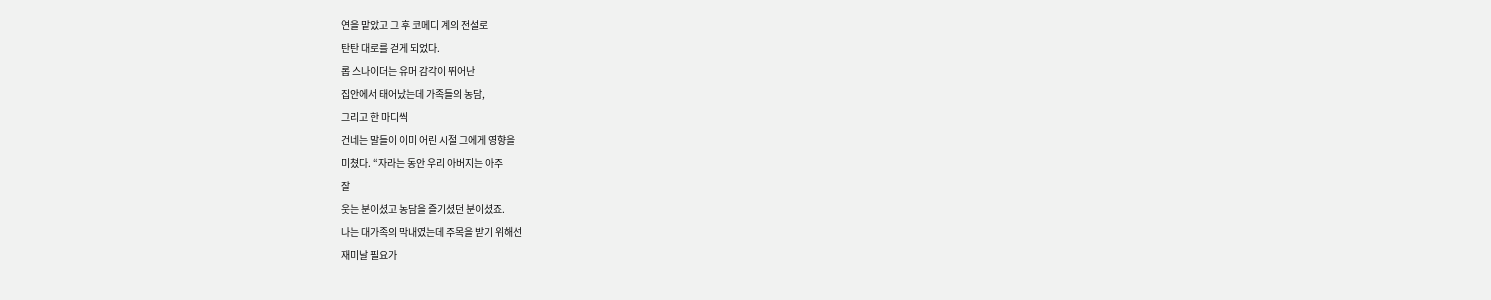연을 맡았고 그 후 코메디 계의 전설로
탄탄 대로를 걷게 되었다.
롭 스나이더는 유머 감각이 뛰어난
집안에서 태어났는데 가족들의 농담,
그리고 한 마디씩
건네는 말들이 이미 어린 시절 그에게 영향을
미쳤다. “자라는 동안 우리 아버지는 아주
잘
웃는 분이셨고 농담을 즐기셨던 분이셨죠.
나는 대가족의 막내였는데 주목을 받기 위해선
재미날 필요가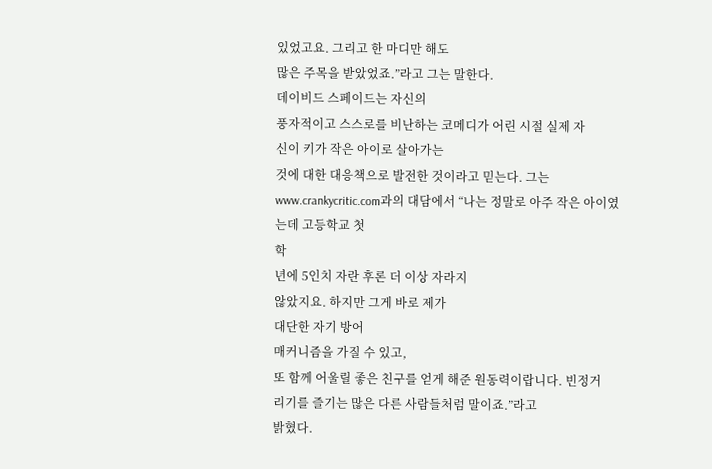있었고요. 그리고 한 마디만 해도
많은 주목을 받았었죠.”라고 그는 말한다.
데이비드 스페이드는 자신의
풍자적이고 스스로를 비난하는 코메디가 어린 시절 실제 자
신이 키가 작은 아이로 살아가는
것에 대한 대응책으로 발전한 것이라고 믿는다. 그는
www.crankycritic.com과의 대담에서 “나는 정말로 아주 작은 아이였는데 고등학교 첫
학
년에 5인치 자란 후론 더 이상 자라지
않았지요. 하지만 그게 바로 제가
대단한 자기 방어
매커니즘을 가질 수 있고,
또 함께 어울릴 좋은 친구를 얻게 해준 원동력이랍니다. 빈정거
리기를 즐기는 많은 다른 사람들처럼 말이죠.”라고
밝혔다.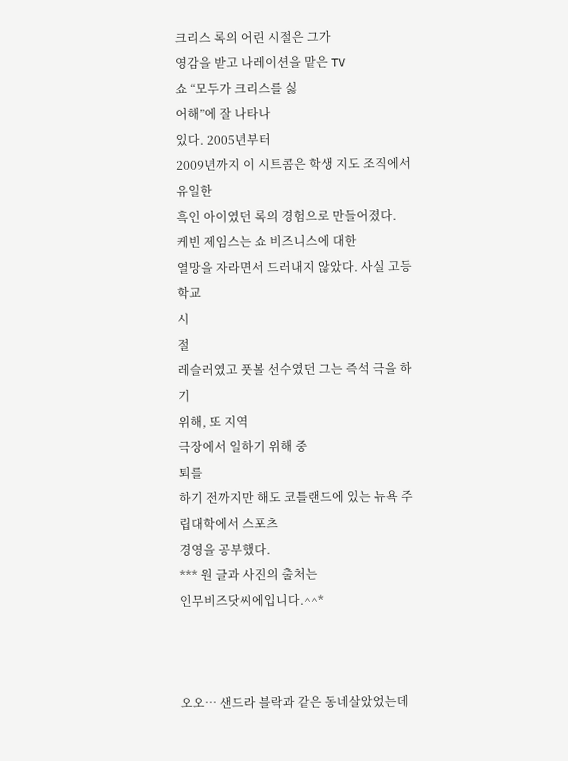크리스 록의 어린 시절은 그가
영감을 받고 나레이션을 맡은 TV
쇼 “모두가 크리스를 싫
어해”에 잘 나타나
있다. 2005년부터
2009년까지 이 시트콤은 학생 지도 조직에서 유일한
흑인 아이였던 록의 경험으로 만들어졌다.
케빈 제임스는 쇼 비즈니스에 대한
열망을 자라면서 드러내지 않았다. 사실 고등학교
시
절
레슬러였고 풋볼 선수였던 그는 즉석 극을 하기
위해, 또 지역
극장에서 일하기 위해 중
퇴를
하기 전까지만 해도 코틀랜드에 있는 뉴욕 주립대학에서 스포츠
경영을 공부했다.
*** 원 글과 사진의 출처는
인무비즈닷씨에입니다.^^*



오오… 샌드라 블락과 같은 동네살았었는데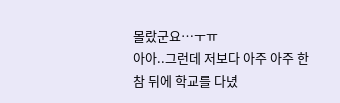몰랐군요…ㅜㅠ
아아..그런데 저보다 아주 아주 한참 뒤에 학교를 다녔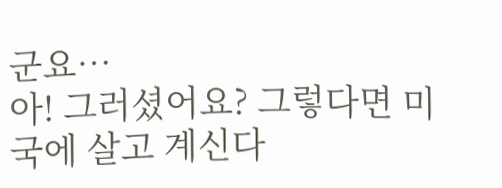군요…
아! 그러셨어요? 그렇다면 미국에 살고 계신다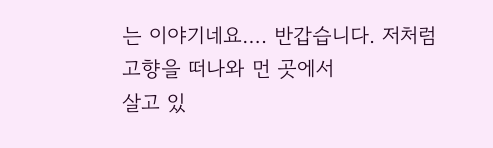는 이야기네요…. 반갑습니다. 저처럼 고향을 떠나와 먼 곳에서
살고 있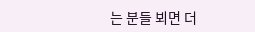는 분들 뵈면 더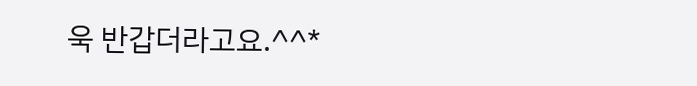욱 반갑더라고요.^^*